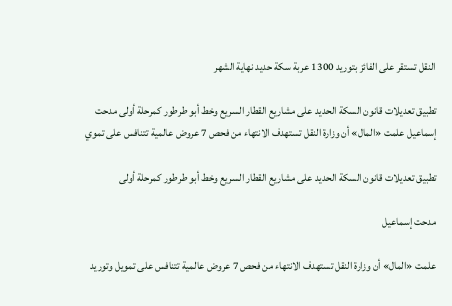النقل تستقر على الفائز بتوريد 1300 عربة سكة حديد نهاية الشهر

تطبيق تعديلات قانون السكة الحديد على مشاريع القطار السريع وخط أبو طرطور كمرحلة أولى مدحت إسماعيل علمت «المال» أن وزارة النقل تستهدف الانتهاء من فحص 7 عروض عالمية تتنافس على تموي

تطبيق تعديلات قانون السكة الحديد على مشاريع القطار السريع وخط أبو طرطور كمرحلة أولى

مدحت إسماعيل

علمت «المال» أن وزارة النقل تستهدف الانتهاء من فحص 7 عروض عالمية تتنافس على تمويل وتوريد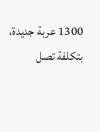1300 عربة جديدة، بتكلفة تصل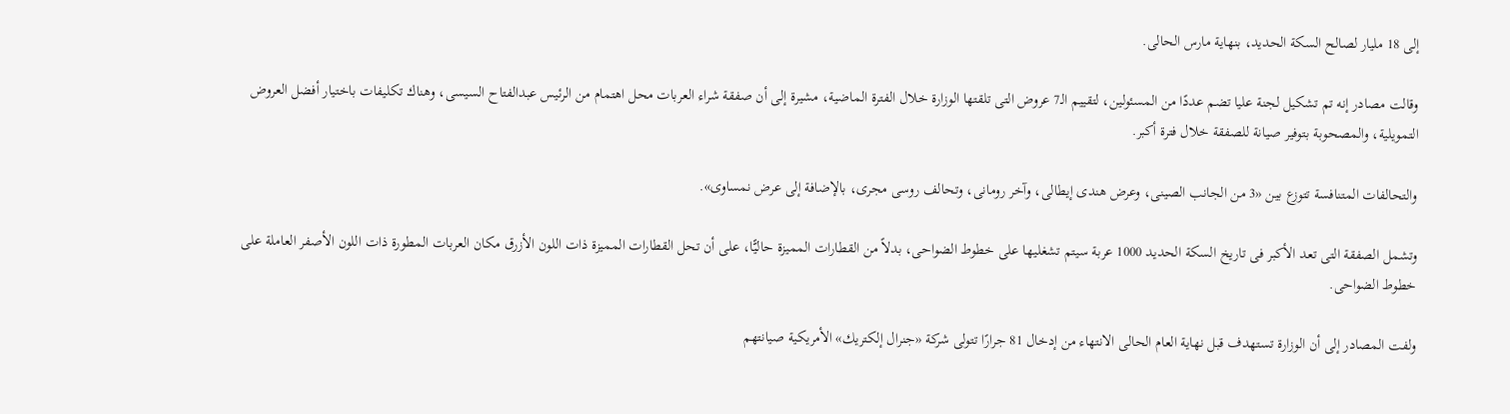إلى 18 مليار لصالح السكة الحديد، بنهاية مارس الحالى.

وقالت مصادر إنه تم تشكيل لجنة عليا تضم عددًا من المسئولين، لتقييم الـ7 عروض التى تلقتها الوزارة خلال الفترة الماضية، مشيرة إلى أن صفقة شراء العربات محل اهتمام من الرئيس عبدالفتاح السيسى، وهناك تكليفات باختيار أفضل العروض التمويلية، والمصحوبة بتوفير صيانة للصفقة خلال فترة أكبر.

والتحالفات المتنافسة تتوزع بين «3 من الجانب الصينى، وعرض هندى إيطالى، وآخر رومانى، وتحالف روسى مجرى، بالإضافة إلى عرض نمساوى».

وتشمل الصفقة التى تعد الأكبر فى تاريخ السكة الحديد 1000 عربة سيتم تشغليها على خطوط الضواحى، بدلاً من القطارات المميزة حاليًّا، على أن تحل القطارات المميزة ذات اللون الأزرق مكان العربات المطورة ذات اللون الأصفر العاملة على خطوط الضواحى.

ولفت المصادر إلى أن الوزارة تستهدف قبل نهاية العام الحالى الانتهاء من إدخال 81 جرارًا تتولى شركة «جنرال إلكتريك» الأمريكية صيانتهم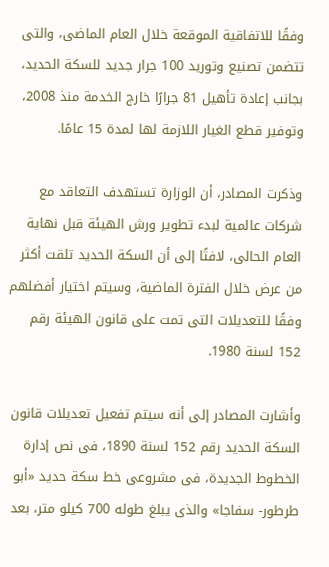وفقًا للاتفاقية الموقعة خلال العام الماضى، والتى تتضمن تصنيع وتوريد 100 جرار جديد للسكة الحديد، بجانب إعادة تأهيل 81 جرارًا خارج الخدمة منذ 2008، وتوفير قطع الغيار اللازمة لها لمدة 15 عامًا.

وذكرت المصادر، أن الوزارة تستهدف التعاقد مع شركات عالمية لبدء تطوير ورش الهيئة قبل نهاية العام الحالى، لافتًا إلى أن السكة الحديد تلقت أكثر من عرض خلال الفترة الماضية، وسيتم اختيار أفضلهم وفقًا للتعديلات التى تمت على قانون الهيئة رقم 152 لسنة 1980.

وأشارت المصادر إلى أنه سيتم تفعيل تعديلات قانون السكة الحديد رقم 152 لسنة 1890، فى نص إدارة الخطوط الجديدة، فى مشروعى خط سكة حديد «أبو طرطور- سفاجا» والذى يبلغ طوله 700 كيلو متر، بعد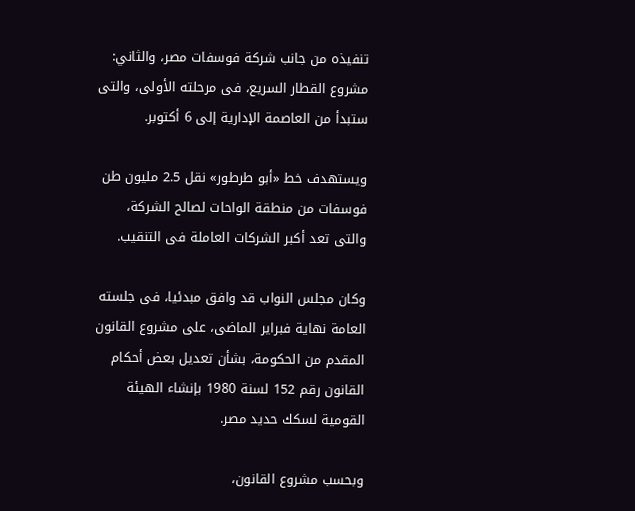تنفيذه من جانب شركة فوسفات مصر، والثاني: مشروع القطار السريع، فى مرحلته الأولى، والتى ستبدأ من العاصمة الإدارية إلى 6 أكتوبر.

ويستهدف خط «أبو طرطور» نقل 2.5 مليون طن فوسفات من منطقة الواحات لصالح الشركة، والتى تعد أكبر الشركات العاملة فى التنقيب.

وكان مجلس النواب قد وافق مبدئيا، فى جلسته العامة نهاية فبراير الماضى، على مشروع القانون المقدم من الحكومة، بشأن تعديل بعض أحكام القانون رقم 152 لسنة 1980 بإنشاء الهيئة القومية لسكك حديد مصر.

وبحسب مشروع القانون،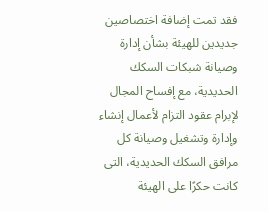فقد تمت إضافة اختصاصين جديدين للهيئة بشأن إدارة وصيانة شبكات السكك الحديدية، مع إفساح المجال لإبرام عقود التزام لأعمال إنشاء وإدارة وتشغيل وصيانة كل مرافق السكك الحديدية، التى كانت حكرًا على الهيئة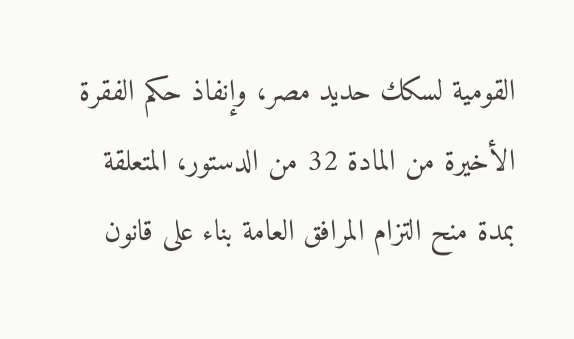القومية لسكك حديد مصر، وإنفاذ حكم الفقرة الأخيرة من المادة 32 من الدستور، المتعلقة بمدة منح التزام المرافق العامة بناء على قانون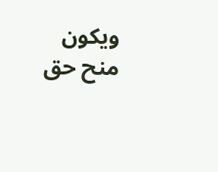ويكون منح حق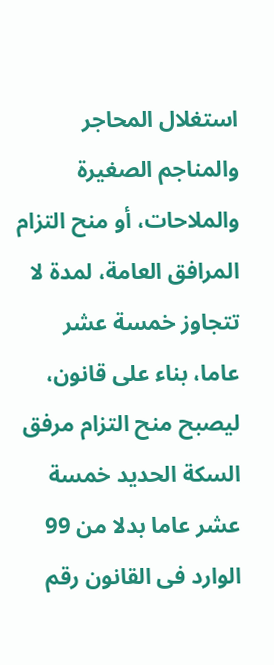استغلال المحاجر والمناجم الصغيرة والملاحات، أو منح التزام المرافق العامة، لمدة لا تتجاوز خمسة عشر عاما، بناء على قانون، ليصبح منح التزام مرفق السكة الحديد خمسة عشر عاما بدلا من 99 الوارد فى القانون رقم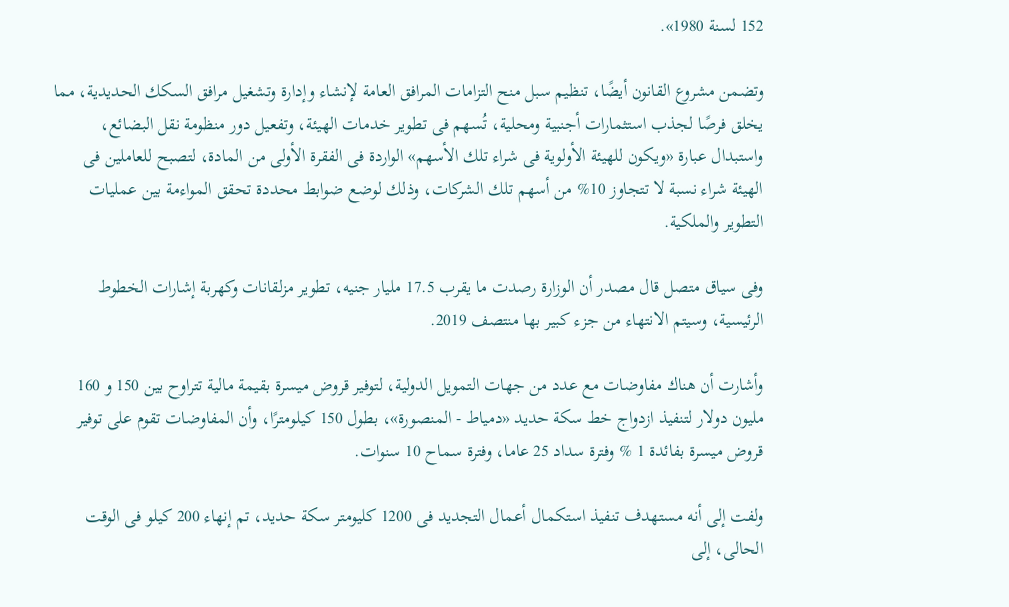152 لسنة 1980».

وتضمن مشروع القانون أيضًا، تنظيم سبل منح التزامات المرافق العامة لإنشاء وإدارة وتشغيل مرافق السكك الحديدية، مما يخلق فرصًا لجذب استثمارات أجنبية ومحلية، تُسهم فى تطوير خدمات الهيئة، وتفعيل دور منظومة نقل البضائع، واستبدال عبارة «ويكون للهيئة الأولوية فى شراء تلك الأسهم» الواردة فى الفقرة الأولى من المادة، لتصبح للعاملين فى الهيئة شراء نسبة لا تتجاوز 10% من أسهم تلك الشركات، وذلك لوضع ضوابط محددة تحقق المواءمة بين عمليات التطوير والملكية.

وفى سياق متصل قال مصدر أن الوزارة رصدت ما يقرب 17.5 مليار جنيه، تطوير مزلقانات وكهربة إشارات الخطوط الرئيسية، وسيتم الانتهاء من جزء كبير بها منتصف 2019.

وأشارت أن هناك مفاوضات مع عدد من جهات التمويل الدولية، لتوفير قروض ميسرة بقيمة مالية تتراوح بين 150 و 160 مليون دولار لتنفيذ ازدواج خط سكة حديد «دمياط - المنصورة»، بطول 150 كيلومترًا، وأن المفاوضات تقوم على توفير قروض ميسرة بفائدة 1 % وفترة سداد 25 عاما، وفترة سماح 10 سنوات.

ولفت إلى أنه مستهدف تنفيذ استكمال أعمال التجديد فى 1200 كليومتر سكة حديد، تم إنهاء 200 كيلو فى الوقت الحالى، إلى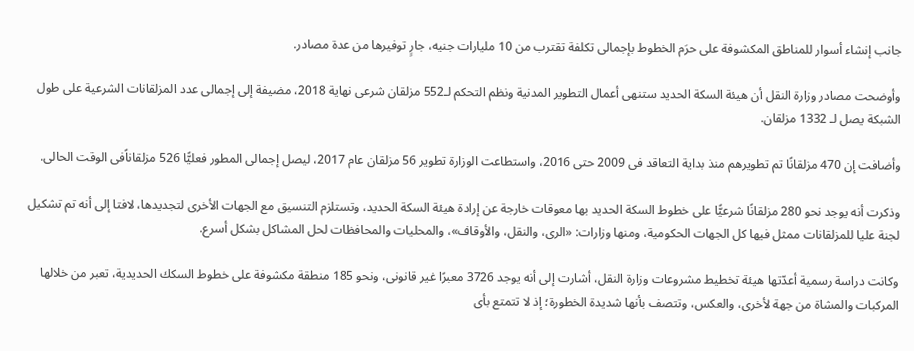جانب إنشاء أسوار للمناطق المكشوفة على حرَم الخطوط بإجمالى تكلفة تقترب من 10 مليارات جنيه، جارٍ توفيرها من عدة مصادر.

وأوضحت مصادر وزارة النقل أن هيئة السكة الحديد ستنهى أعمال التطوير المدنية ونظم التحكم لـ552 مزلقان شرعى نهاية 2018، مضيفة إلى إجمالى عدد المزلقانات الشرعية على طول الشبكة يصل لـ 1332 مزلقان.

وأضافت إن 470 مزلقانًا تم تطويرهم منذ بداية التعاقد فى 2009 حتى 2016، واستطاعت الوزارة تطوير 56 مزلقان عام 2017، ليصل إجمالى المطور فعليًّا 526 مزلقاناًفى الوقت الحالى.

وذكرت أنه يوجد نحو 280 مزلقانًا شرعيًّا على خطوط السكة الحديد بها معوقات خارجة عن إرادة هيئة السكة الحديد، وتستلزم التنسيق مع الجهات الأخرى لتجديدها، لافتا إلى أنه تم تشكيل لجنة عليا للمزلقانات ممثل فيها كل الجهات الحكومية، ومنها وزارات: «الرى، والنقل، والأوقاف»، والمحليات والمحافظات لحل المشاكل بشكل أسرع.

وكانت دراسة رسمية أعدّتها هيئة تخطيط مشروعات وزارة النقل، أشارت إلى أنه يوجد 3726 معبرًا غير قانونى، ونحو 185 منطقة مكشوفة على خطوط السكك الحديدية، تعبر من خلالها المركبات والمشاة من جهة لأخرى، والعكس، وتتصف بأنها شديدة الخطورة؛ إذ لا تتمتع بأى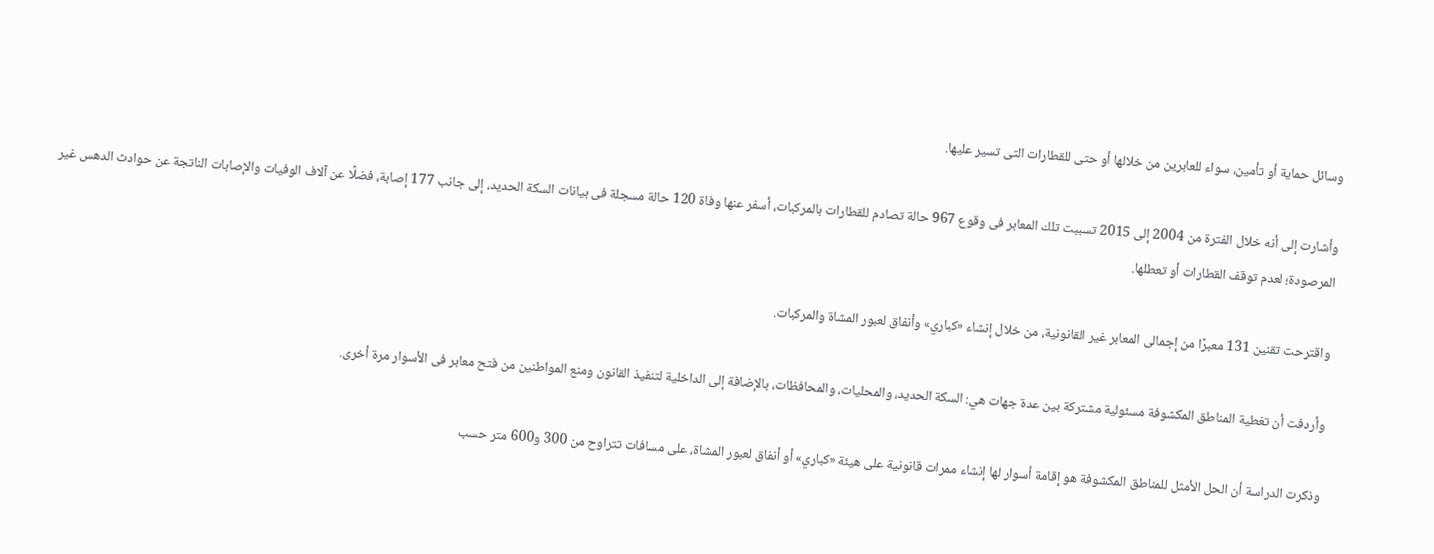وسائل حماية أو تأمين، سواء للعابرين من خلالها أو حتى للقطارات التى تسير عليها.

وأشارت إلى أنه خلال الفترة من 2004 إلى 2015 تسببت تلك المعابر فى وقوع 967 حالة تصادم للقطارات بالمركبات، أسفر عنها وفاة 120 حالة مسجلة فى بيانات السكة الحديد، إلى جانب 177 إصابة، فضلًا عن آلاف الوفيات والإصابات الناتجة عن حوادث الدهس غير المرصودة؛ لعدم توقف القطارات أو تعطلها.

واقترحت تقنين 131 معبرًا من إجمالى المعابر غير القانونية، من خلال إنشاء «كباري» وأنفاق لعبور المشاة والمركبات.

وأردفت أن تغطية المناطق المكشوفة مسئولية مشتركة بين عدة جهات هي: السكة الحديد، والمحليات، والمحافظات، بالإضافة إلى الداخلية لتنفيذ القانون ومنع المواطنين من فتح معابر فى الأسوار مرة أخرى.

وذكرت الدراسة أن الحل الأمثل للمناطق المكشوفة هو إقامة أسوار لها إنشاء ممرات قانونية على هيئة «كباري» أو أنفاق لعبور المشاة، على مسافات تتراوح من 300 و600 متر حسب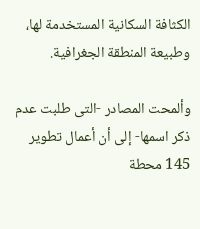الكثافة السكانية المستخدمة لها، وطبيعة المنطقة الجغرافية.

وألمحت المصادر -التى طلبت عدم ذكر اسمها- إلى أن أعمال تطوير 145 محطة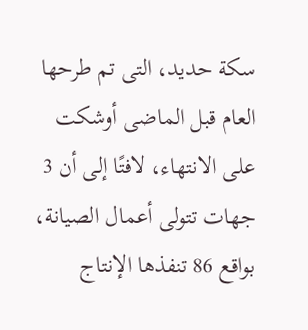سكة حديد، التى تم طرحها العام قبل الماضى أوشكت على الانتهاء، لافتًا إلى أن 3 جهات تتولى أعمال الصيانة، بواقع 86 تنفذها الإنتاج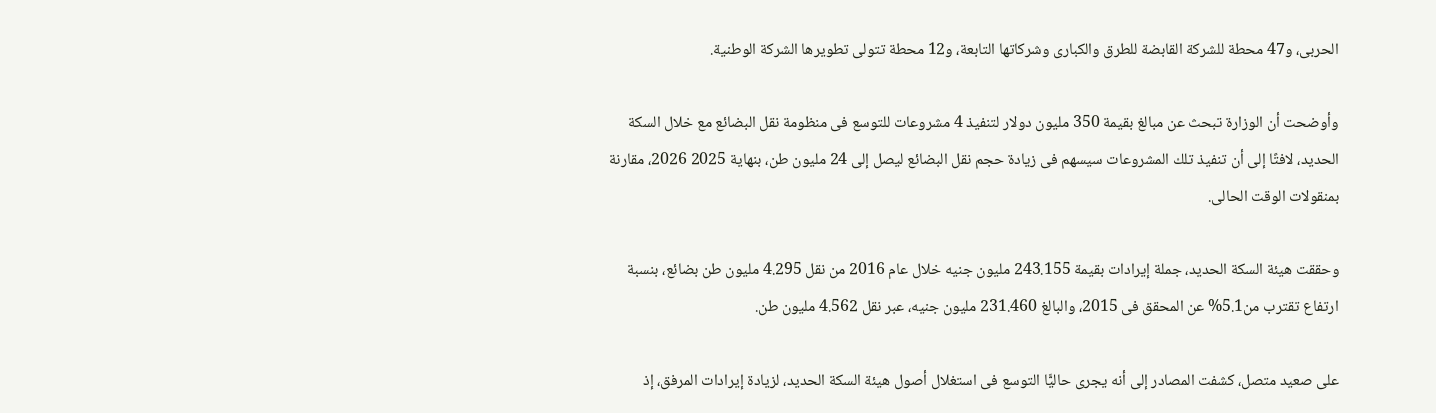الحربى، و47 محطة للشركة القابضة للطرق والكبارى وشركاتها التابعة، و12 محطة تتولى تطويرها الشركة الوطنية.

وأوضحت أن الوزارة تبحث عن مبالغ بقيمة 350 مليون دولار لتنفيذ 4 مشروعات للتوسع فى منظومة نقل البضائع مع خلال السكة الحديد، لافتًا إلى أن تنفيذ تلك المشروعات سيسهم فى زيادة حجم نقل البضائع ليصل إلى 24 مليون طن، بنهاية 2025 2026، مقارنة بمنقولات الوقت الحالى.

وحققت هيئة السكة الحديد، جملة إيرادات بقيمة 243.155 مليون جنيه خلال عام 2016 من نقل 4.295 مليون طن بضائع، بنسبة ارتفاع تقترب من5.1% عن المحقق فى 2015، والبالغ 231.460 مليون جنيه، عبر نقل 4.562 مليون طن.

على صعيد متصل، كشفت المصادر إلى أنه يجرى حاليًّا التوسع فى استغلال أصول هيئة السكة الحديد، لزيادة إيرادات المرفق، إذ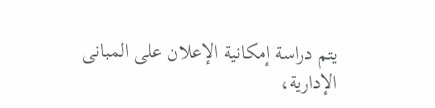يتم دراسة إمكانية الإعلان على المبانى الإدارية،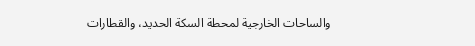والساحات الخارجية لمحطة السكة الحديد، والقطارات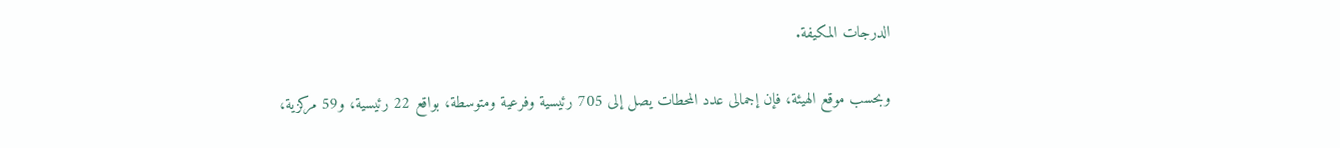الدرجات المكيفة.

وبحسب موقع الهيئة، فإن إجمالى عدد المحطات يصل إلى 705 رئيسية وفرعية ومتوسطة، بواقع 22 رئيسية، و59 مركزية،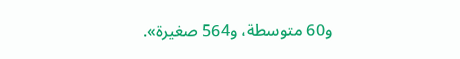و60 متوسطة، و564 صغيرة».